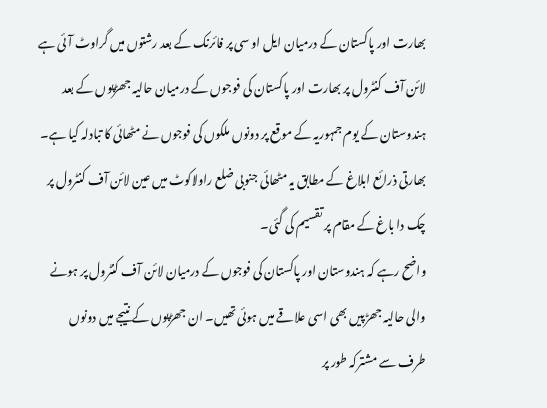بھارت اور پاکستان کے درمیان ایل او سی پر فائرنک کے بعد رشتوں میں گراوٹ آئی ہے
لائن آف کنٹرول پر بھارت اور پاکستان کی فوجوں کے درمیان حالیہ جھڑپوں کے بعد ہندوستان کے یوم جمہوریہ کے موقع پر دونوں ملکوں کی فوجوں نے مٹھائی کا تبادلہ کیا ہے۔
بھارتی ذرائع ابلاغ کے مطابق یہ مٹھائی جنوبی ضلع راولاکوٹ میں عین لائن آف کنٹرول پر چک دا باغ کے مقام پر تقسیم کی گئی۔
واضح رہے کہ ہندوستان اور پاکستان کی فوجوں کے درمیان لائن آف کنٹرول پر ہونے والی حالیہ جھڑپیں بھی اسی علاقے میں ہوئی تھیں۔ ان جھڑپوں کے نتیجے میں دونوں طرف سے مشترکہ طور پر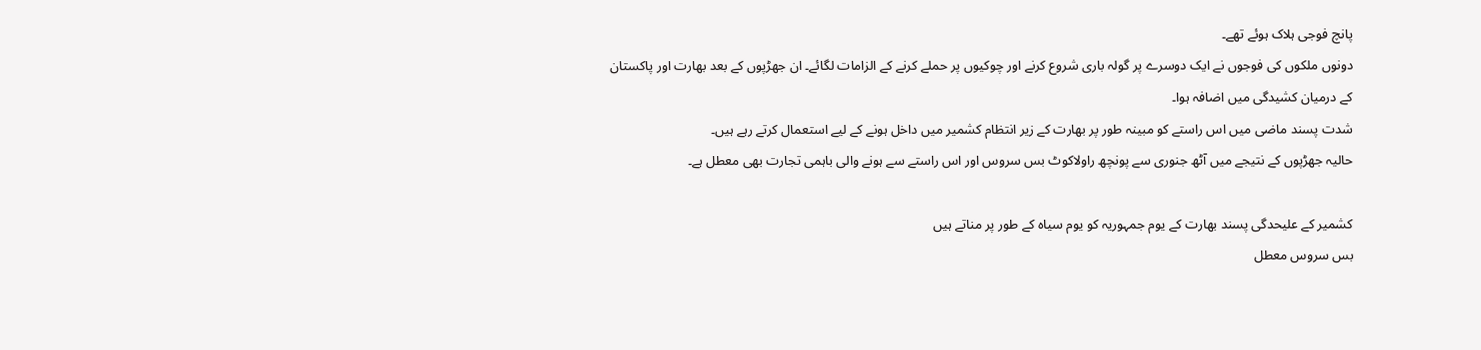پانچ فوجی ہلاک ہوئے تھے۔
دونوں ملکوں کی فوجوں نے ایک دوسرے پر گولہ باری شروع کرنے اور چوکیوں پر حملے کرنے کے الزامات لگائے۔ ان جھڑپوں کے بعد بھارت اور پاکستان کے درمیان کشیدگی میں اضافہ ہوا۔
شدت پسند ماضی میں اس راستے کو مبینہ طور پر بھارت کے زیر انتظام کشمیر میں داخل ہونے کے لیے استعمال کرتے رہے ہیں۔
حالیہ جھڑپوں کے نتیجے میں آٹھ جنوری سے پونچھ راولاکوٹ بس سروس اور اس راستے سے ہونے والی باہمی تجارت بھی معطل ہے۔

کشمیر کے علیحدگی پسند بھارت کے یوم جمہوریہ کو یوم سیاہ کے طور پر مناتے ہیں
بس سروس معطل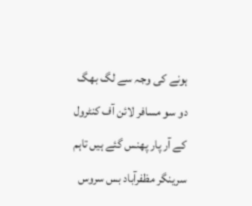ہونے کی وجہ سے لگ بھگ دو سو مسافر لائن آف کنٹرول کے آر پار پھنس گئے ہیں تاہم سرینگر مظفرآباد بس سروس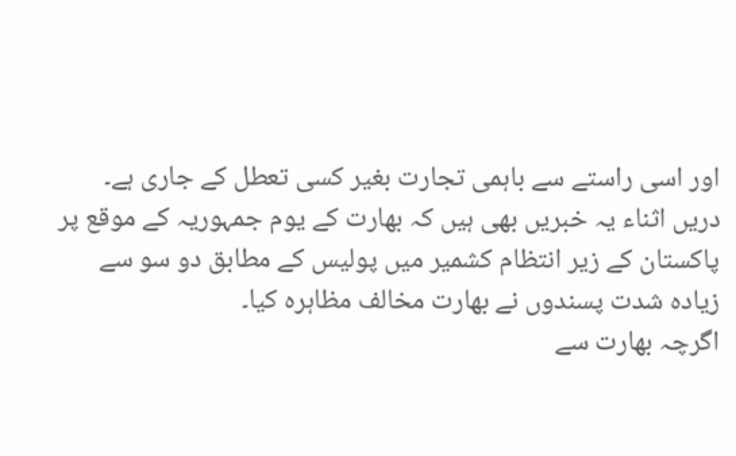اور اسی راستے سے باہمی تجارت بغیر کسی تعطل کے جاری ہے۔
دریں اثناء یہ خبریں بھی ہیں کہ بھارت کے یوم جمہوریہ کے موقع پر پاکستان کے زیر انتظام کشمیر میں پولیس کے مطابق دو سو سے زیادہ شدت پسندوں نے بھارت مخالف مظاہرہ کیا۔
اگرچہ بھارت سے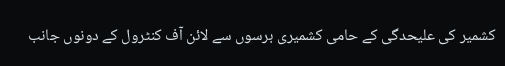کشمیر کی علیحدگی کے حامی کشمیری برسوں سے لائن آف کنٹرول کے دونوں جانب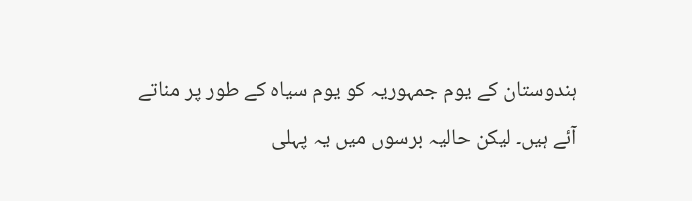ہندوستان کے یوم جمہوریہ کو یوم سیاہ کے طور پر مناتے آئے ہیں۔ لیکن حالیہ برسوں میں یہ پہلی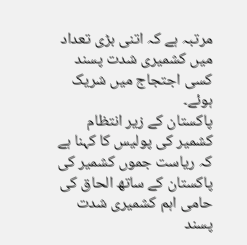مرتبہ ہے کہ اتنی بڑی تعداد میں کشمیری شدت پسند کسی اجتجاج میں شریک ہوئے۔
پاکستان کے زیر انتظام کشمیر کی پولیس کا کہنا ہے کہ ریاست جموں کشمیر کی پاکستان کے ساتھ الحاق کی حامی اہم کشمیری شدت پسند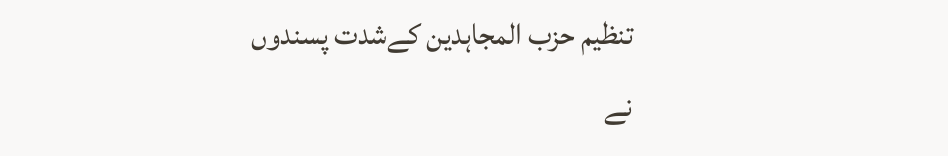تنظیم حزب المجاہدین کےشدت پسندوں نے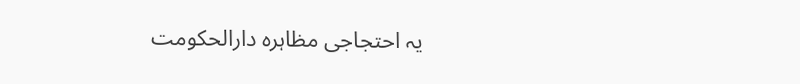یہ احتجاجی مظاہرہ دارالحکومت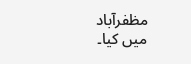مظفرآباد میں کیا۔